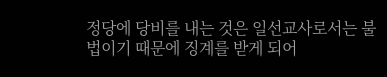정당에 당비를 내는 것은 일선교사로서는 불법이기 때문에 징계를 받게 되어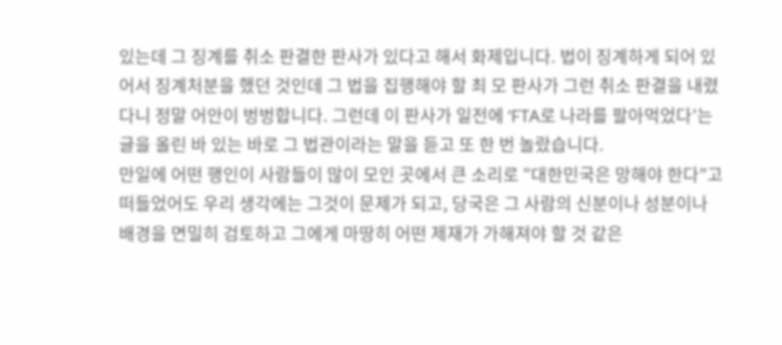있는데 그 징계를 취소 판결한 판사가 있다고 해서 화제입니다. 법이 징계하게 되어 있어서 징계처분을 했던 것인데 그 법을 집행해야 할 최 모 판사가 그런 취소 판결을 내렸다니 정말 어안이 벙벙합니다. 그런데 이 판사가 일전에 ‘FTA로 나라를 팔아먹었다’는 글을 올린 바 있는 바로 그 법관이라는 말을 듣고 또 한 번 놀랐습니다.
만일에 어떤 행인이 사람들이 많이 모인 곳에서 큰 소리로 “대한민국은 망해야 한다”고 떠들었어도 우리 생각에는 그것이 문제가 되고, 당국은 그 사람의 신분이나 성분이나 배경을 면밀히 검토하고 그에게 마땅히 어떤 제재가 가해져야 할 것 같은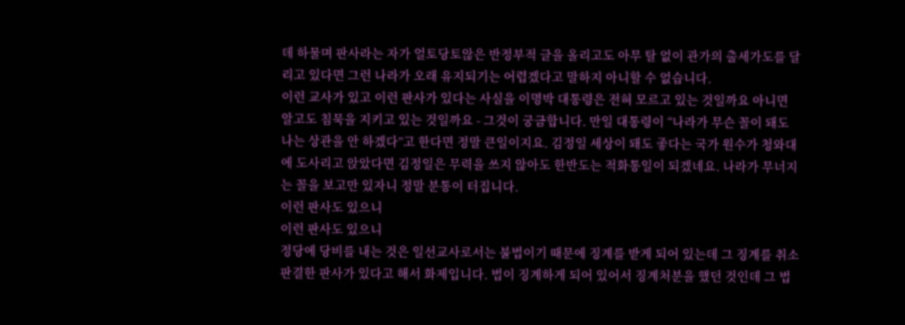데 하물며 판사라는 자가 얼토당토않은 반정부적 글을 올리고도 아무 탈 없이 관가의 출세가도를 달리고 있다면 그런 나라가 오래 유지되기는 어렵겠다고 말하지 아니할 수 없습니다.
이런 교사가 있고 이런 판사가 있다는 사실을 이명박 대통령은 전혀 모르고 있는 것일까요 아니면 알고도 침묵을 지키고 있는 것일까요 - 그것이 궁금합니다. 만일 대통령이 “나라가 무슨 꼴이 돼도 나는 상관을 안 하겠다”고 한다면 정말 큰일이지요. 김정일 세상이 돼도 좋다는 국가 원수가 청와대에 도사리고 앉았다면 김정일은 무력을 쓰지 않아도 한반도는 적화통일이 되겠네요. 나라가 무너지는 꼴을 보고만 있자니 정말 분통이 터집니다.
이런 판사도 있으니
이런 판사도 있으니
정당에 당비를 내는 것은 일선교사로서는 불법이기 때문에 징계를 받게 되어 있는데 그 징계를 취소 판결한 판사가 있다고 해서 화제입니다. 법이 징계하게 되어 있어서 징계처분을 했던 것인데 그 법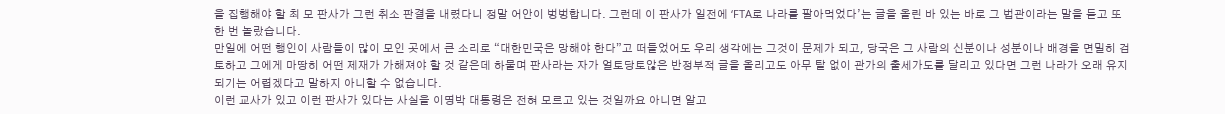을 집행해야 할 최 모 판사가 그런 취소 판결을 내렸다니 정말 어안이 벙벙합니다. 그런데 이 판사가 일전에 ‘FTA로 나라를 팔아먹었다’는 글을 올린 바 있는 바로 그 법관이라는 말을 듣고 또 한 번 놀랐습니다.
만일에 어떤 행인이 사람들이 많이 모인 곳에서 큰 소리로 “대한민국은 망해야 한다”고 떠들었어도 우리 생각에는 그것이 문제가 되고, 당국은 그 사람의 신분이나 성분이나 배경을 면밀히 검토하고 그에게 마땅히 어떤 제재가 가해져야 할 것 같은데 하물며 판사라는 자가 얼토당토않은 반정부적 글을 올리고도 아무 탈 없이 관가의 출세가도를 달리고 있다면 그런 나라가 오래 유지되기는 어렵겠다고 말하지 아니할 수 없습니다.
이런 교사가 있고 이런 판사가 있다는 사실을 이명박 대통령은 전혀 모르고 있는 것일까요 아니면 알고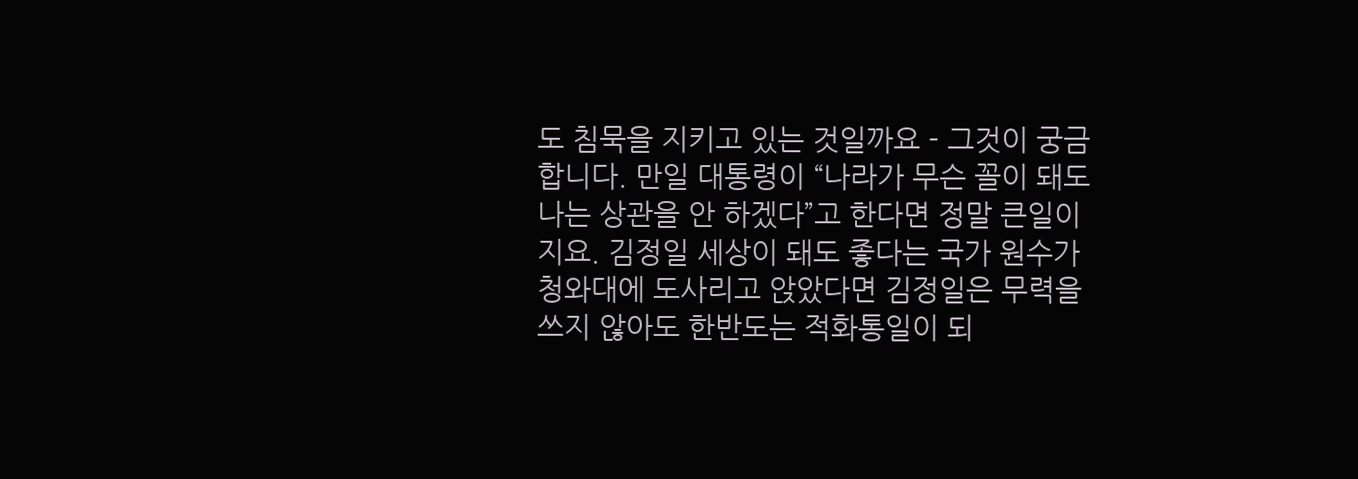도 침묵을 지키고 있는 것일까요 - 그것이 궁금합니다. 만일 대통령이 “나라가 무슨 꼴이 돼도 나는 상관을 안 하겠다”고 한다면 정말 큰일이지요. 김정일 세상이 돼도 좋다는 국가 원수가 청와대에 도사리고 앉았다면 김정일은 무력을 쓰지 않아도 한반도는 적화통일이 되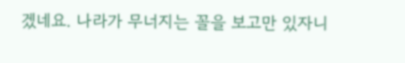겠네요. 나라가 무너지는 꼴을 보고만 있자니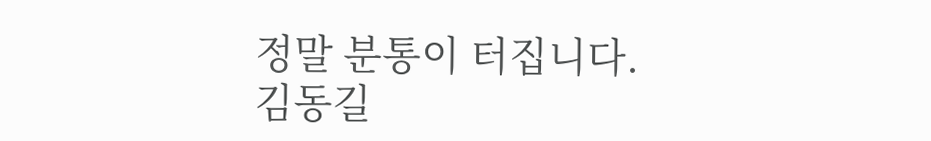정말 분통이 터집니다.
김동길